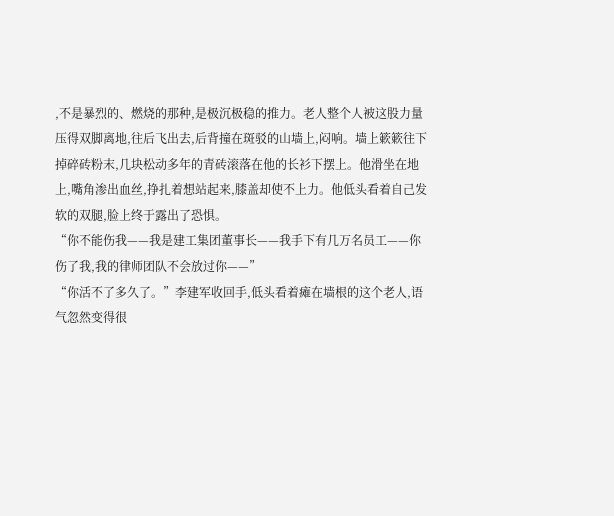,不是暴烈的、燃烧的那种,是极沉极稳的推力。老人整个人被这股力量压得双脚离地,往后飞出去,后背撞在斑驳的山墙上,闷响。墙上簌簌往下掉碎砖粉末,几块松动多年的青砖滚落在他的长衫下摆上。他滑坐在地上,嘴角渗出血丝,挣扎着想站起来,膝盖却使不上力。他低头看着自己发软的双腿,脸上终于露出了恐惧。
“你不能伤我——我是建工集团董事长——我手下有几万名员工——你伤了我,我的律师团队不会放过你——”
“你活不了多久了。”李建军收回手,低头看着瘫在墙根的这个老人,语气忽然变得很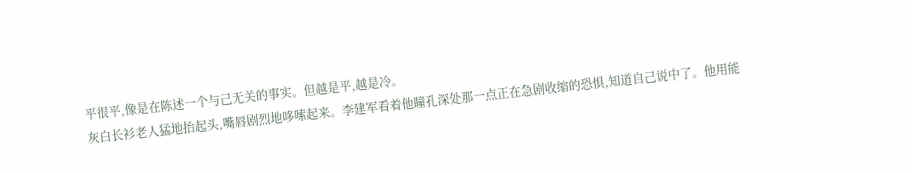平很平,像是在陈述一个与己无关的事实。但越是平,越是冷。
灰白长衫老人猛地抬起头,嘴唇剧烈地哆嗦起来。李建军看着他瞳孔深处那一点正在急剧收缩的恐惧,知道自己说中了。他用能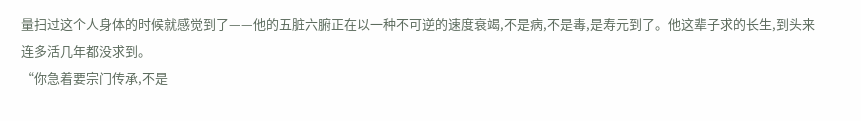量扫过这个人身体的时候就感觉到了——他的五脏六腑正在以一种不可逆的速度衰竭,不是病,不是毒,是寿元到了。他这辈子求的长生,到头来连多活几年都没求到。
“你急着要宗门传承,不是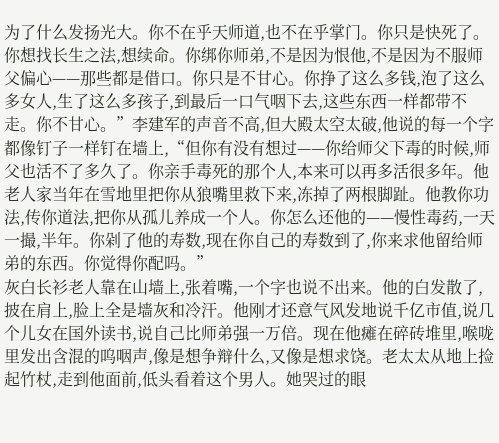为了什么发扬光大。你不在乎天师道,也不在乎掌门。你只是快死了。你想找长生之法,想续命。你绑你师弟,不是因为恨他,不是因为不服师父偏心——那些都是借口。你只是不甘心。你挣了这么多钱,泡了这么多女人,生了这么多孩子,到最后一口气咽下去,这些东西一样都带不走。你不甘心。”李建军的声音不高,但大殿太空太破,他说的每一个字都像钉子一样钉在墙上,“但你有没有想过——你给师父下毒的时候,师父也活不了多久了。你亲手毒死的那个人,本来可以再多活很多年。他老人家当年在雪地里把你从狼嘴里救下来,冻掉了两根脚趾。他教你功法,传你道法,把你从孤儿养成一个人。你怎么还他的——慢性毒药,一天一撮,半年。你剁了他的寿数,现在你自己的寿数到了,你来求他留给师弟的东西。你觉得你配吗。”
灰白长衫老人靠在山墙上,张着嘴,一个字也说不出来。他的白发散了,披在肩上,脸上全是墙灰和冷汗。他刚才还意气风发地说千亿市值,说几个儿女在国外读书,说自己比师弟强一万倍。现在他瘫在碎砖堆里,喉咙里发出含混的呜咽声,像是想争辩什么,又像是想求饶。老太太从地上捡起竹杖,走到他面前,低头看着这个男人。她哭过的眼